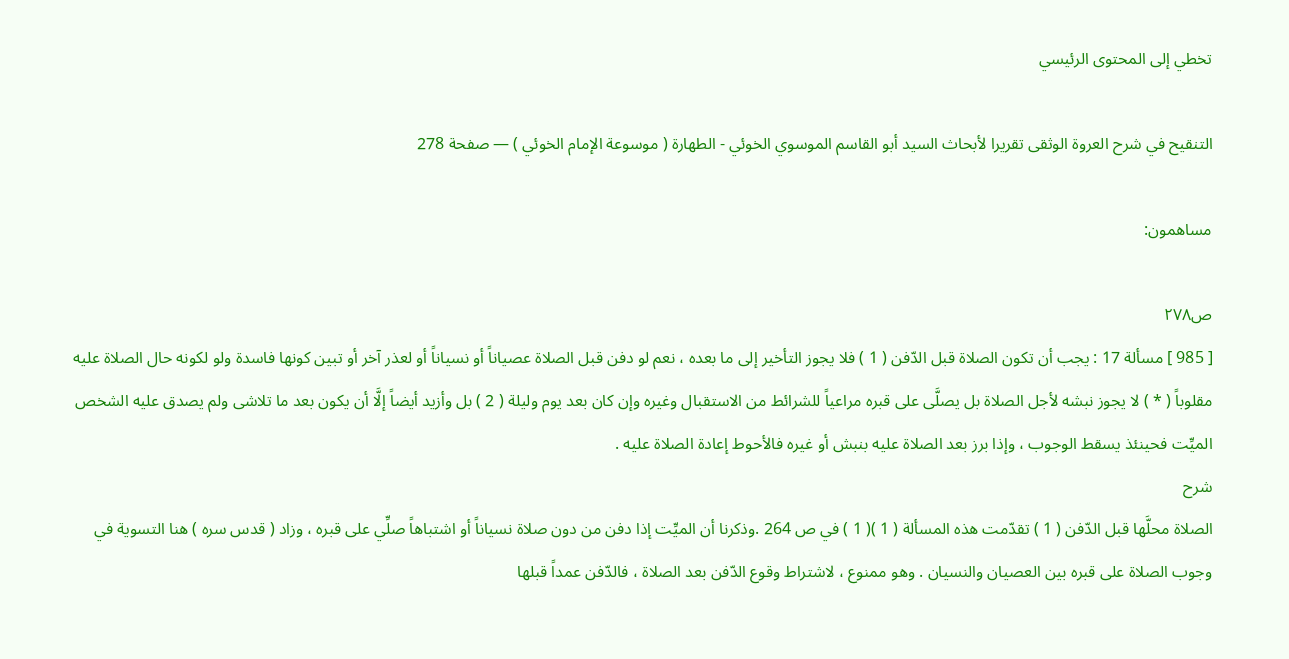تخطي إلى المحتوى الرئيسي

التنقيح في شرح العروة الوثقى تقريرا لأبحاث السيد أبو القاسم الموسوي الخوئي - الطهارة ( موسوعة الإمام الخوئي ) — صفحة 278

مساهمون:

ص٢٧٨
[ 985 ] مسألة 17 : يجب أن تكون الصلاة قبل الدّفن ( 1 ) فلا يجوز التأخير إلى ما بعده ، نعم لو دفن قبل الصلاة عصياناً أو نسياناً أو لعذر آخر أو تبين كونها فاسدة ولو لكونه حال الصلاة عليه مقلوباً ( * ) لا يجوز نبشه لأجل الصلاة بل يصلَّى على قبره مراعياً للشرائط من الاستقبال وغيره وإن كان بعد يوم وليلة ( 2 ) بل وأزيد أيضاً إلَّا أن يكون بعد ما تلاشى ولم يصدق عليه الشخص الميِّت فحينئذ يسقط الوجوب ، وإذا برز بعد الصلاة عليه بنبش أو غيره فالأحوط إعادة الصلاة عليه .
شرح
الصلاة محلَّها قبل الدّفن ( 1 ) تقدّمت هذه المسألة ( 1 )( 1 ) في ص 264 .وذكرنا أن الميِّت إذا دفن من دون صلاة نسياناً أو اشتباهاً صلِّي على قبره ، وزاد ( قدس سره ) هنا التسوية في وجوب الصلاة على قبره بين العصيان والنسيان . وهو ممنوع ، لاشتراط وقوع الدّفن بعد الصلاة ، فالدّفن عمداً قبلها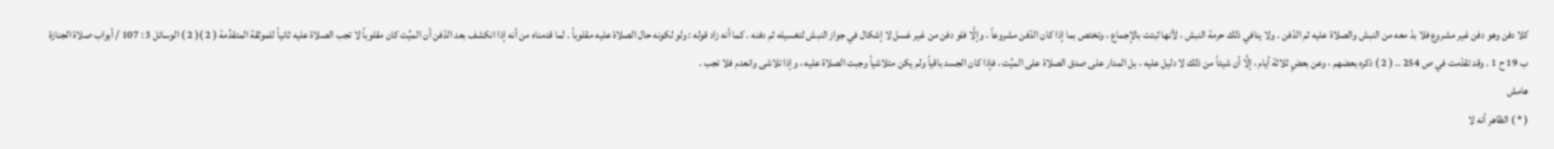كلا دفن وهو دفن غير مشروع فلا بدّ معه من النبش والصلاة عليه ثم الدّفن . ولا ينافي ذلك حرمة النبش ، لأنها ثبتت بالإجماع ، وتختص بما إذا كان الدّفن مشروعاً ، وإلَّا فلو دفن من غير غسل لا إشكال في جواز النبش لتغسيله ثم دفنه . كما أنه زاد قوله : ولو لكونه حال الصلاة عليه مقلوباً . لما قدمناه من أنه إذا انكشف بعد الدّفن أن الميِّت كان مقلوباً لا تجب الصلاة عليه ثانياً للموثقة المتقدِّمة ( 2 )( 2 ) الوسائل 3 : 107 / أبواب صلاة الجنازة ب 19 ح 1 . وقد تقدّمت في ص 254 .. ( 2 ) ذكره بعضهم ، وعن بعضٍ ثلاثة أيام ، إلَّا أن شيئاً من ذلك لا دليل عليه ، بل المدار على صدق الصلاة على الميِّت ، فإذا كان الجسد باقياً ولم يكن متلاشياً وجبت الصلاة عليه ، وإذا تلاشى وانعدم فلا تجب .
هامش
( * ) الظاهر أنه لا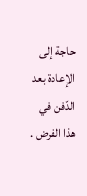حاجة إلى الإعادة بعد الدّفن في هذا الفرض .